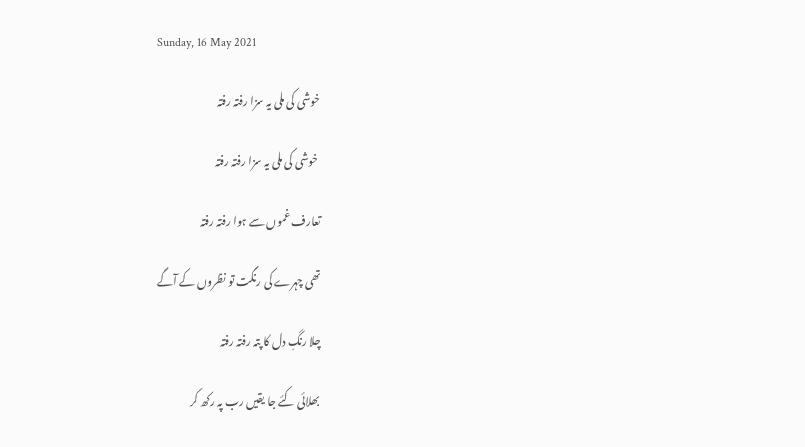Sunday, 16 May 2021

خوشی کی ملی یہ سزا رفتہ رفتہ

 خوشی کی ملی یہ سزا رفتہ رفتہ

تعارف غموں سے ہوا رفتہ رفتہ

تھی چہرے کی رنگت تو نظروں کے آگے

چلا رنگِ دل کا پتہ رفتہ رفتہ

بھلائی کئے جا یقیں رب پہ رکھ کر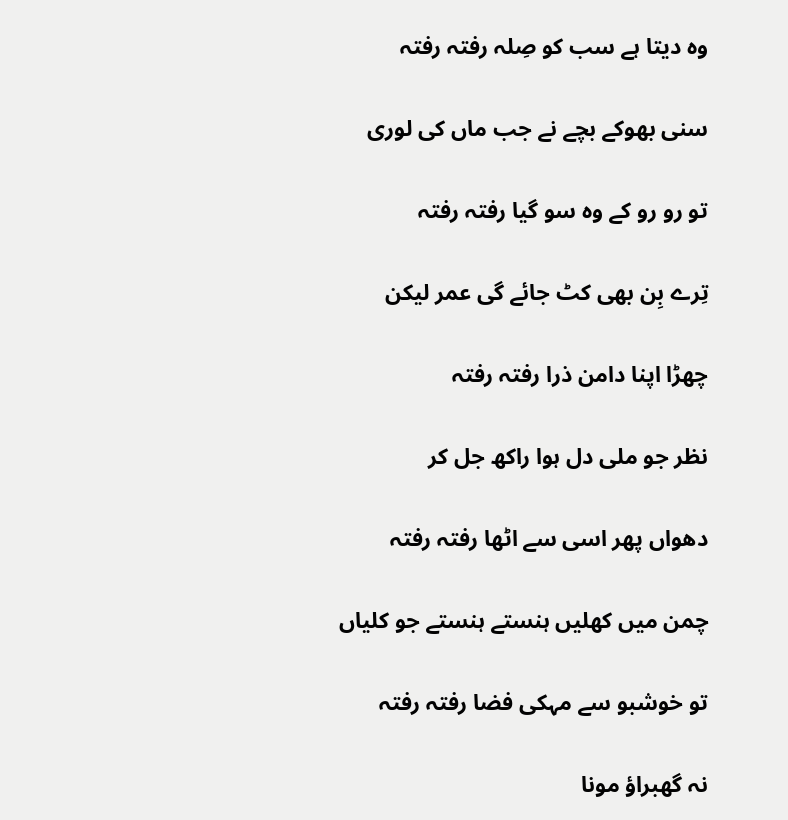وہ دیتا ہے سب کو صِلہ رفتہ رفتہ

سنی بھوکے بچے نے جب ماں کی لوری

تو رو رو کے وہ سو گیا رفتہ رفتہ

تِرے بِن بھی کٹ جائے گی عمر لیکن

چھڑا اپنا دامن ذرا رفتہ رفتہ

نظر جو ملی دل ہوا راکھ جل کر

دھواں پھر اسی سے اٹھا رفتہ رفتہ

چمن میں کھلیں ہنستے ہنستے جو کلیاں

تو خوشبو سے مہکی فضا رفتہ رفتہ

نہ گھبراؤ مونا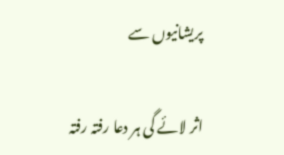پریشانیوں سے

اثر لائے گی ہر دعا رفتہ رفتہ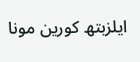ایلزبتھ کورین مونا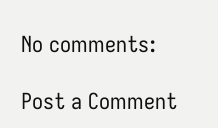No comments:

Post a Comment